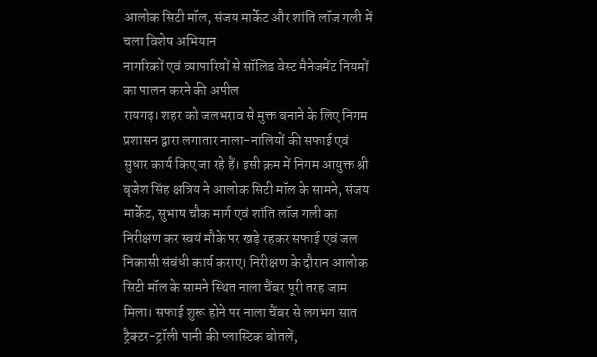आलोक सिटी मॉल, संजय मार्केट और शांति लॉज गली में चला विशेष अभियान
नागरिकों एवं व्यापारियों से सॉलिड वेस्ट मैनेजमेंट नियमों का पालन करने की अपील
रायगढ़। शहर को जलभराव से मुक्त बनाने के लिए निगम प्रशासन द्वारा लगातार नाला-नालियों की सफाई एवं सुधार कार्य किए जा रहे हैं। इसी क्रम में निगम आयुक्त श्री बृजेश सिंह क्षत्रिय ने आलोक सिटी मॉल के सामने, संजय मार्केट, सुभाष चौक मार्ग एवं शांति लॉज गली का निरीक्षण कर स्वयं मौके पर खड़े रहकर सफाई एवं जल निकासी संबंधी कार्य कराए। निरीक्षण के दौरान आलोक सिटी मॉल के सामने स्थित नाला चैंबर पूरी तरह जाम मिला। सफाई शुरू होने पर नाला चैंबर से लगभग सात ट्रैक्टर-ट्रॉली पानी की प्लास्टिक बोतलें,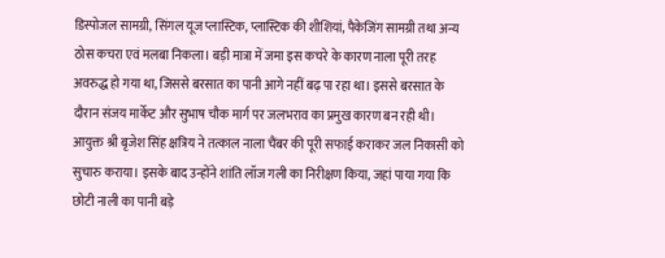डिस्पोजल सामग्री, सिंगल यूज प्लास्टिक, प्लास्टिक की शीशियां, पैकेजिंग सामग्री तथा अन्य ठोस कचरा एवं मलबा निकला। बड़ी मात्रा में जमा इस कचरे के कारण नाला पूरी तरह अवरुद्ध हो गया था, जिससे बरसात का पानी आगे नहीं बढ़ पा रहा था। इससे बरसात के दौरान संजय मार्केट और सुभाष चौक मार्ग पर जलभराव का प्रमुख कारण बन रही थी।
आयुक्त श्री बृजेश सिंह क्षत्रिय ने तत्काल नाला चैंबर की पूरी सफाई कराकर जल निकासी को सुचारु कराया। इसके बाद उन्होंने शांति लॉज गली का निरीक्षण किया, जहां पाया गया कि छोटी नाली का पानी बड़े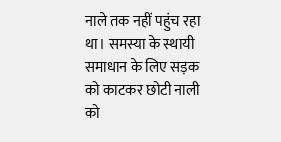नाले तक नहीं पहुंच रहा था। समस्या के स्थायी समाधान के लिए सड़क को काटकर छोटी नाली को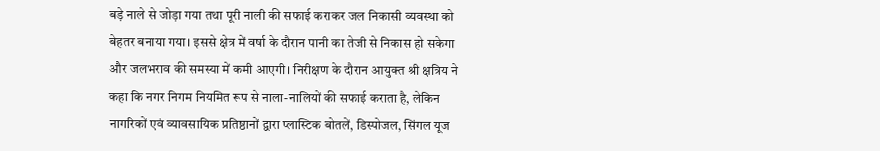बड़े नाले से जोड़ा गया तथा पूरी नाली की सफाई कराकर जल निकासी व्यवस्था को बेहतर बनाया गया। इससे क्षेत्र में वर्षा के दौरान पानी का तेजी से निकास हो सकेगा और जलभराव की समस्या में कमी आएगी। निरीक्षण के दौरान आयुक्त श्री क्षत्रिय ने कहा कि नगर निगम नियमित रूप से नाला-नालियों की सफाई कराता है, लेकिन नागरिकों एवं व्यावसायिक प्रतिष्ठानों द्वारा प्लास्टिक बोतलें, डिस्पोजल, सिंगल यूज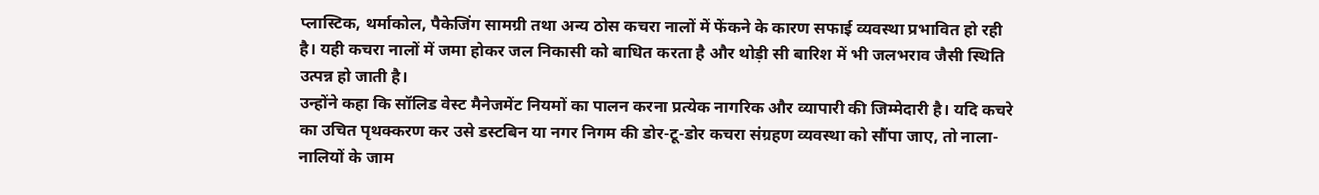प्लास्टिक, थर्माकोल, पैकेजिंग सामग्री तथा अन्य ठोस कचरा नालों में फेंकने के कारण सफाई व्यवस्था प्रभावित हो रही है। यही कचरा नालों में जमा होकर जल निकासी को बाधित करता है और थोड़ी सी बारिश में भी जलभराव जैसी स्थिति उत्पन्न हो जाती है।
उन्होंने कहा कि सॉलिड वेस्ट मैनेजमेंट नियमों का पालन करना प्रत्येक नागरिक और व्यापारी की जिम्मेदारी है। यदि कचरे का उचित पृथक्करण कर उसे डस्टबिन या नगर निगम की डोर-टू-डोर कचरा संग्रहण व्यवस्था को सौंपा जाए, तो नाला-नालियों के जाम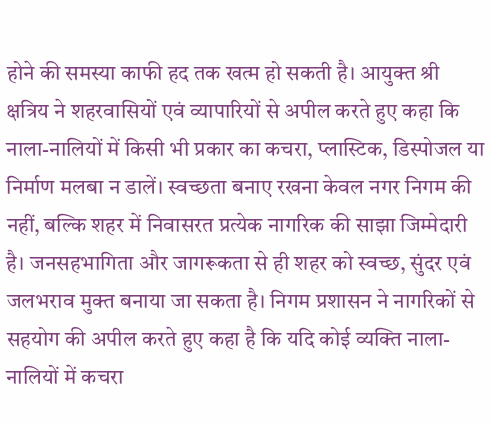होने की समस्या काफी हद तक खत्म हो सकती है। आयुक्त श्री क्षत्रिय ने शहरवासियों एवं व्यापारियों से अपील करते हुए कहा कि नाला-नालियों में किसी भी प्रकार का कचरा, प्लास्टिक, डिस्पोजल या निर्माण मलबा न डालें। स्वच्छता बनाए रखना केवल नगर निगम की नहीं, बल्कि शहर में निवासरत प्रत्येक नागरिक की साझा जिम्मेदारी है। जनसहभागिता और जागरूकता से ही शहर को स्वच्छ, सुंदर एवं जलभराव मुक्त बनाया जा सकता है। निगम प्रशासन ने नागरिकों से सहयोग की अपील करते हुए कहा है कि यदि कोई व्यक्ति नाला-नालियों में कचरा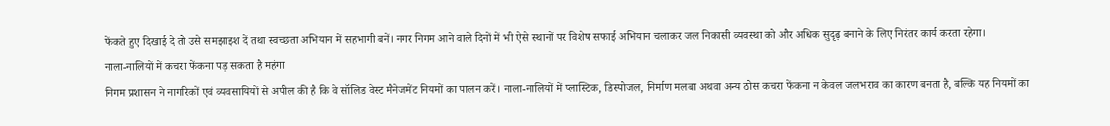फेंकते हुए दिखाई दे तो उसे समझाइश दें तथा स्वच्छता अभियान में सहभागी बनें। नगर निगम आने वाले दिनों में भी ऐसे स्थानों पर विशेष सफाई अभियान चलाकर जल निकासी व्यवस्था को और अधिक सुदृढ़ बनाने के लिए निरंतर कार्य करता रहेगा।
नाला-नालियों में कचरा फेंकना पड़ सकता है महंगा
निगम प्रशासन ने नागरिकों एवं व्यवसायियों से अपील की है कि वे सॉलिड वेस्ट मैनेजमेंट नियमों का पालन करें। नाला-नालियों में प्लास्टिक, डिस्पोजल, निर्माण मलबा अथवा अन्य ठोस कचरा फेंकना न केवल जलभराव का कारण बनता है, बल्कि यह नियमों का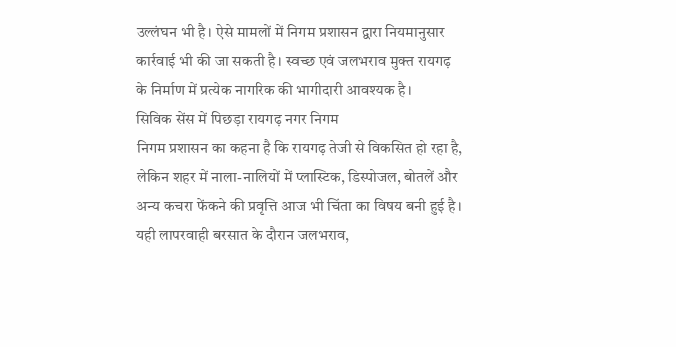उल्लंघन भी है। ऐसे मामलों में निगम प्रशासन द्वारा नियमानुसार कार्रवाई भी की जा सकती है। स्वच्छ एवं जलभराव मुक्त रायगढ़ के निर्माण में प्रत्येक नागरिक की भागीदारी आवश्यक है।
सिविक सेंस में पिछड़ा रायगढ़ नगर निगम
निगम प्रशासन का कहना है कि रायगढ़ तेजी से विकसित हो रहा है, लेकिन शहर में नाला-नालियों में प्लास्टिक, डिस्पोजल, बोतलें और अन्य कचरा फेंकने की प्रवृत्ति आज भी चिंता का विषय बनी हुई है। यही लापरवाही बरसात के दौरान जलभराव,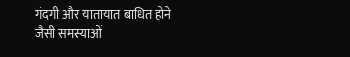गंदगी और यातायात बाधित होने जैसी समस्याओं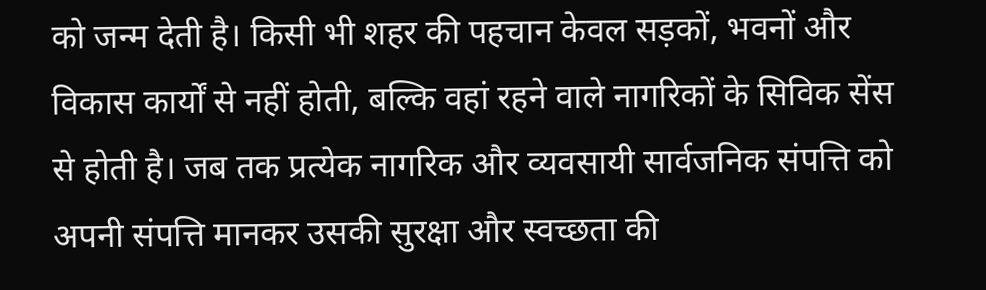को जन्म देती है। किसी भी शहर की पहचान केवल सड़कों, भवनों और विकास कार्यों से नहीं होती, बल्कि वहां रहने वाले नागरिकों के सिविक सेंस से होती है। जब तक प्रत्येक नागरिक और व्यवसायी सार्वजनिक संपत्ति को अपनी संपत्ति मानकर उसकी सुरक्षा और स्वच्छता की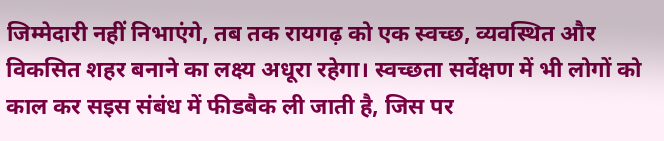जिम्मेदारी नहीं निभाएंगे, तब तक रायगढ़ को एक स्वच्छ, व्यवस्थित और विकसित शहर बनाने का लक्ष्य अधूरा रहेगा। स्वच्छता सर्वेक्षण में भी लोगों को काल कर सइस संबंध में फीडबैक ली जाती है, जिस पर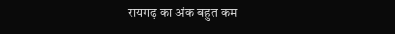रायगढ़ का अंक बहुत कम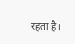रहता है।